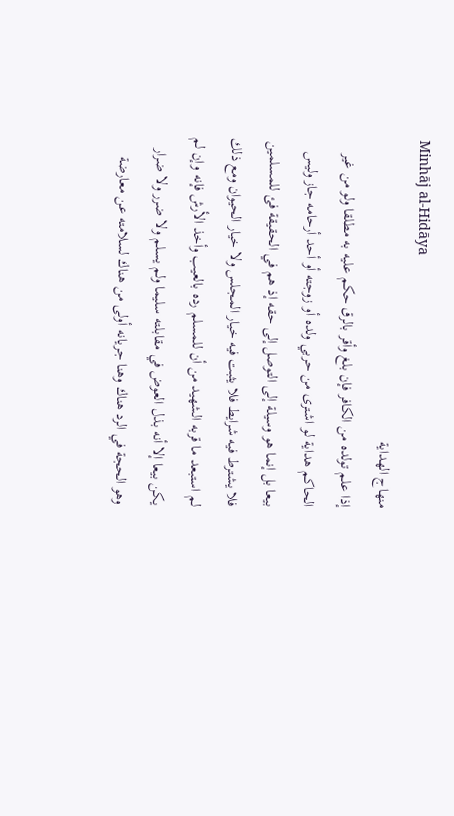Minhāj al-Hidāya
منهاج الهداية
إذا علم تولده من الكافر فإن بلغ وأقر بالرق حكم عليه به مطلقا ولو من غير الحاكم هداية لو اشترى من حربي ولده أو زوجته أو أحد أرحامه جاز وليس بيعا بل إنما هو وسيلة إلى التوصل إلى حقه إذ هم في الحقيقة فئ للمسلمين فلا يشترط فيه شرايط فلا يثبت فيه خيار المجلس ولا خيار الحيوان ومع ذلك لم استبعد ما قربه الشهيد من أن للمسلم رده بالعيب وأخذ الأرش فإنه وإن لم يكن بيعا إلا أنه بذل العوض في مقابلته سليما ولم يسلم ولا ضرر ولا ضرار وهو الحجة في الرد هناك وهنا جريانه أولى من هناك لسلامته عن معارضة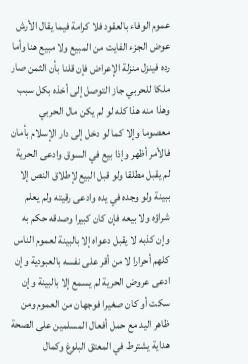عموم الوفاء بالعقود فلا كرامة فيما يقال الأرش عوض الجزء الفايت من المبيع ولا مبيع هنا وأما رده فينزل منزلة الإعراض فإن قلنا بأن الثمن صار ملكا للحربي جاز التوصل إلى أخذه بكل سبب وهذا منه هذا كله لو لم يكن مال الحربي معصوما وإلا كما لو دخل إلى دار الإسلام بأمان فالأمر أظهر وإذا بيع في السوق وادعى الحرية لم يقبل مطلقا ولو قبل البيع لإطلاق النص إلا ببينة ولو وجده في يده وادعى رقيته ولم يعلم شراؤه ولا بيعه فإن كان كبيرا وصدقه حكم به وإن كذبه لا يقبل دعواه إلا بالبينة لعموم الناس كلهم أحرارا لا من أقر على نفسه بالعبودية وإن ادعى عروض الحرية لم يسمع إلا بالبينة وإن سكت أو كان صغيرا فوجهان من العموم ومن ظاهر اليد مع حمل أفعال المسلمين على الصحة هداية يشترط في المعتق البلوغ وكمال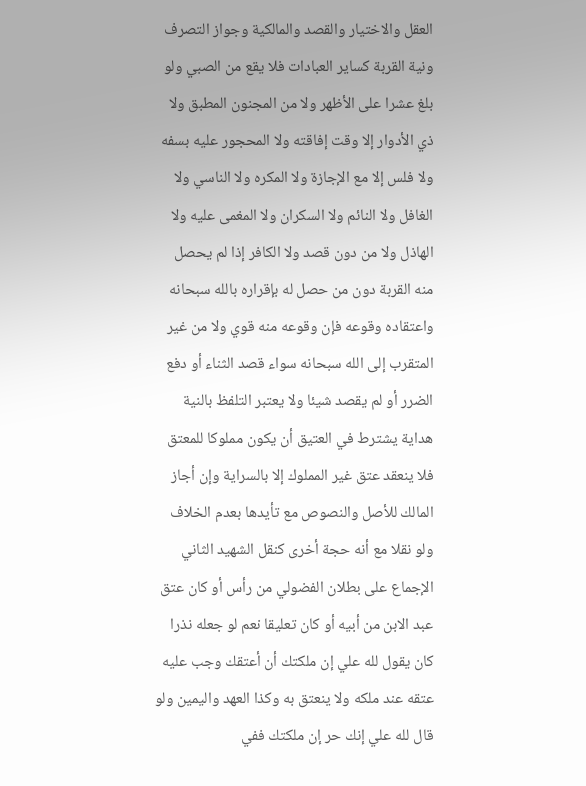العقل والاختيار والقصد والمالكية وجواز التصرف ونية القربة كساير العبادات فلا يقع من الصبي ولو بلغ عشرا على الأظهر ولا من المجنون المطبق ولا ذي الأدوار إلا وقت إفاقته ولا المحجور عليه بسفه ولا فلس إلا مع الإجازة ولا المكره ولا الناسي ولا الغافل ولا النائم ولا السكران ولا المغمى عليه ولا الهاذل ولا من دون قصد ولا الكافر إذا لم يحصل منه القربة دون من حصل له بإقراره بالله سبحانه واعتقاده وقوعه فإن وقوعه منه قوي ولا من غير المتقرب إلى الله سبحانه سواء قصد الثناء أو دفع الضرر أو لم يقصد شيئا ولا يعتبر التلفظ بالنية هداية يشترط في العتيق أن يكون مملوكا للمعتق فلا ينعقد عتق غير المملوك إلا بالسراية وإن أجاز المالك للأصل والنصوص مع تأيدها بعدم الخلاف ولو نقلا مع أنه حجة أخرى كنقل الشهيد الثاني الإجماع على بطلان الفضولي من رأس أو كان عتق عبد الابن من أبيه أو كان تعليقا نعم لو جعله نذرا كان يقول لله علي إن ملكتك أن أعتقك وجب عليه عتقه عند ملكه ولا ينعتق به وكذا العهد واليمين ولو قال لله علي إنك حر إن ملكتك ففي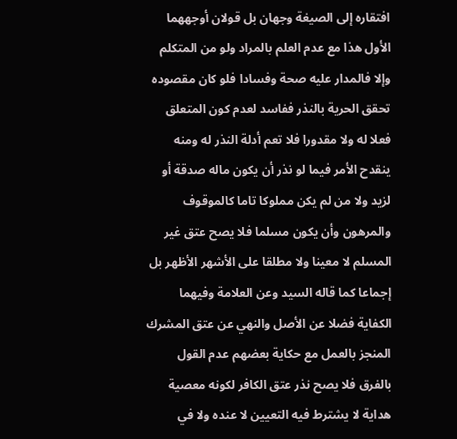افتقاره إلى الصيغة وجهان بل قولان أوجههما الأول هذا مع عدم العلم بالمراد ولو من المتكلم وإلا فالمدار عليه صحة وفسادا فلو كان مقصوده تحقق الحرية بالنذر ففاسد لعدم كون المتعلق فعلا له ولا مقدورا فلا تعم أدلة النذر له ومنه ينقدح الأمر فيما لو نذر أن يكون ماله صدقة أو لزيد ولا من لم يكن مملوكا تاما كالموقوف والمرهون وأن يكون مسلما فلا يصح عتق غير المسلم لا معينا ولا مطلقا على الأشهر الأظهر بل إجماعا كما قاله السيد وعن العلامة وفيهما الكفاية فضلا عن الأصل والنهي عن عتق المشرك المنجز بالعمل مع حكاية بعضهم عدم القول بالفرق فلا يصح نذر عتق الكافر لكونه معصية هداية لا يشترط فيه التعيين لا عنده ولا في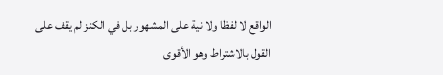الواقع لا لفظا ولا نية على المشهور بل في الكنز لم يقف على القول بالاشتراط وهو الأقوى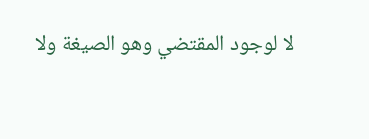لا لوجود المقتضي وهو الصيغة ولا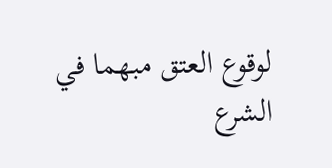لوقوع العتق مبهما في الشرع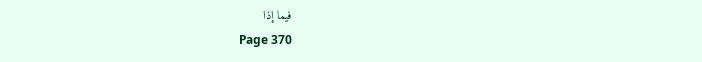فيما إذا
Page 370